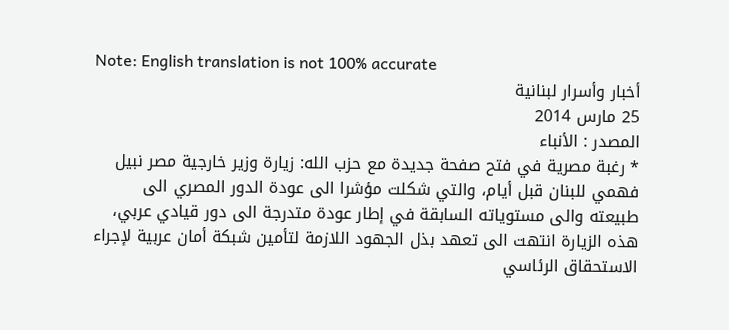Note: English translation is not 100% accurate
أخبار وأسرار لبنانية
25 مارس 2014
المصدر : الأنباء
٭ رغبة مصرية في فتح صفحة جديدة مع حزب الله: زيارة وزير خارجية مصر نبيل فهمي للبنان قبل أيام، والتي شكلت مؤشرا الى عودة الدور المصري الى طبيعته والى مستوياته السابقة في إطار عودة متدرجة الى دور قيادي عربي، هذه الزيارة انتهت الى تعهد بذل الجهود اللازمة لتأمين شبكة أمان عربية لإجراء الاستحقاق الرئاسي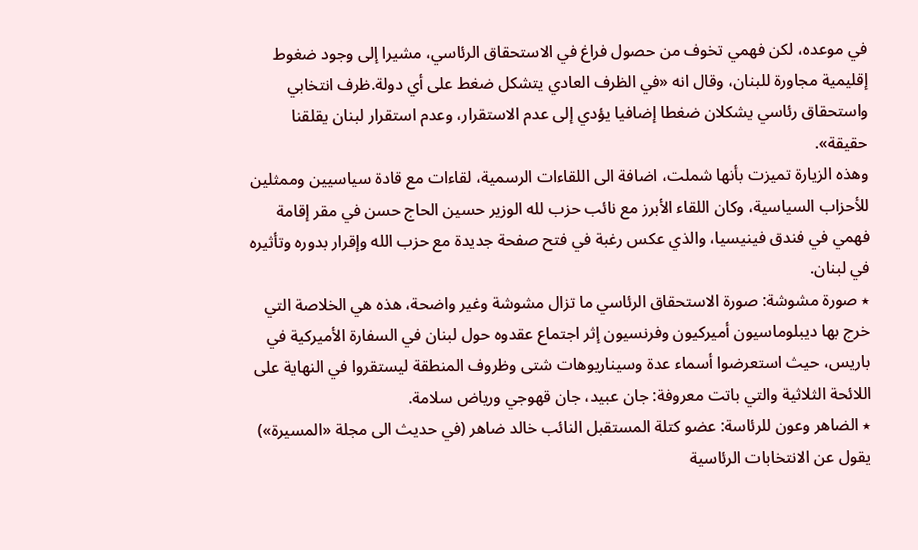في موعده، لكن فهمي تخوف من حصول فراغ في الاستحقاق الرئاسي، مشيرا إلى وجود ضغوط إقليمية مجاورة للبنان، وقال انه «في الظرف العادي يتشكل ضغط على أي دولة.ظرف انتخابي واستحقاق رئاسي يشكلان ضغطا إضافيا يؤدي إلى عدم الاستقرار، وعدم استقرار لبنان يقلقنا حقيقة».
وهذه الزيارة تميزت بأنها شملت، اضافة الى اللقاءات الرسمية، لقاءات مع قادة سياسيين وممثلين للأحزاب السياسية، وكان اللقاء الأبرز مع نائب حزب لله الوزير حسين الحاج حسن في مقر إقامة فهمي في فندق فينيسيا، والذي عكس رغبة في فتح صفحة جديدة مع حزب الله وإقرار بدوره وتأثيره في لبنان.
٭ صورة مشوشة: صورة الاستحقاق الرئاسي ما تزال مشوشة وغير واضحة، هذه هي الخلاصة التي خرج بها ديبلوماسيون أميركيون وفرنسيون إثر اجتماع عقدوه حول لبنان في السفارة الأميركية في باريس، حيث استعرضوا أسماء عدة وسيناريوهات شتى وظروف المنطقة ليستقروا في النهاية على اللائحة الثلاثية والتي باتت معروفة: جان عبيد، جان قهوجي ورياض سلامة.
٭ الضاهر وعون للرئاسة: عضو كتلة المستقبل النائب خالد ضاهر (في حديث الى مجلة «المسيرة») يقول عن الانتخابات الرئاسية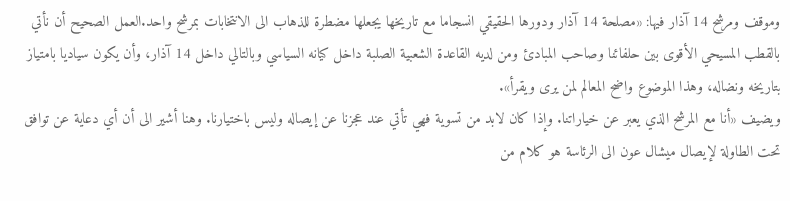وموقف ومرشح 14 آذار فيها: «مصلحة 14 آذار ودورها الحقيقي انسجاما مع تاريخها يجعلها مضطرة للذهاب الى الانتخابات بمرشح واحد.العمل الصحيح أن نأتي بالقطب المسيحي الأقوى بين حلفائنا وصاحب المبادئ ومن لديه القاعدة الشعبية الصلبة داخل كيانه السياسي وبالتالي داخل 14 آذار، وأن يكون سياديا بامتياز بتاريخه ونضاله، وهذا الموضوع واضح المعالم لمن يرى ويقرأ».
ويضيف «أنا مع المرشح الذي يعبر عن خياراتنا. وإذا كان لابد من تسوية فهي تأتي عند عجزنا عن إيصاله وليس باختيارنا. وهنا أشير الى أن أي دعاية عن توافق تحت الطاولة لإيصال ميشال عون الى الرئاسة هو كلام من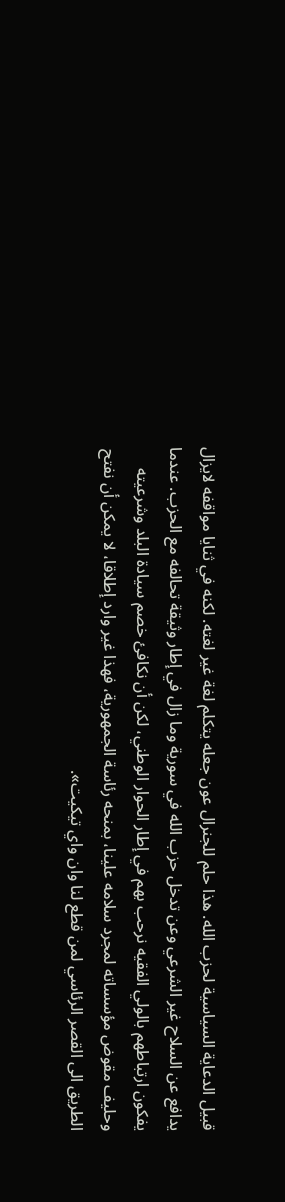قبيل الدعاية السياسية لحزب الله. هذا حلم للجنرال عون جعله يتكلم لغة غير لغته. لكنه في ثنايا مواقفه لايزال يدافع عن السلاح غير الشرعي وعن تدخل حزب الله في سورية وما زال في إطار وثيقة تحالفه مع الحزب. عندما يفكون ارتباطهم بالولي الفقيه نرحب بهم في إطار الحوار الوطني، لكن أن نكافئ خصم سيادة البلد وشرعيته وحليف مقوض مؤسساته لمجرد سلامه علينا، بمنحه رئاسة الجمهورية، فهذا غير وارد إطلاقا، لا يمكن أن نفتح الطريق الى القصر الرئاسي لمن قطع لنا وان واي تيكيت».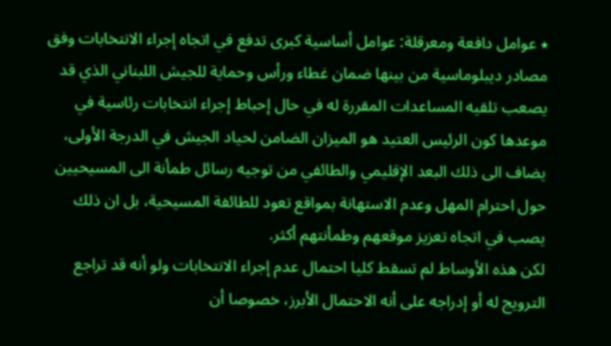٭ عوامل دافعة ومعرقلة: عوامل أساسية كبرى تدفع في اتجاه إجراء الانتخابات وفق مصادر ديبلوماسية من بينها ضمان غطاء ورأس وحماية للجيش اللبناني الذي قد يصعب تلقيه المساعدات المقررة له في حال إحباط إجراء انتخابات رئاسية في موعدها كون الرئيس العتيد هو الميزان الضامن لحياد الجيش في الدرجة الأولى، يضاف الى ذلك البعد الإقليمي والطائفي من توجيه رسائل طمأنة الى المسيحيين حول احترام المهل وعدم الاستهانة بمواقع تعود للطائفة المسيحية، بل ان ذلك يصب في اتجاه تعزيز موقعهم وطمأنتهم أكثر.
لكن هذه الأوساط لم تسقط كليا احتمال عدم إجراء الانتخابات ولو أنه قد تراجع الترويج له أو إدراجه على أنه الاحتمال الأبرز، خصوصا أن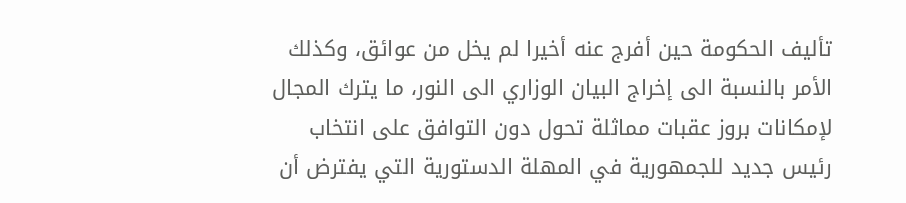تأليف الحكومة حين أفرج عنه أخيرا لم يخل من عوائق، وكذلك الأمر بالنسبة الى إخراج البيان الوزاري الى النور، ما يترك المجال لإمكانات بروز عقبات مماثلة تحول دون التوافق على انتخاب رئيس جديد للجمهورية في المهلة الدستورية التي يفترض أن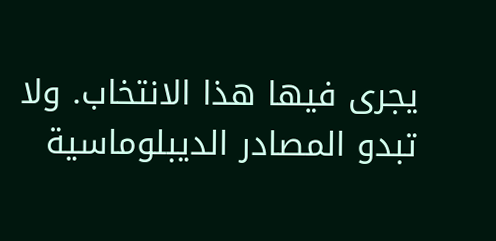يجرى فيها هذا الانتخاب. ولا تبدو المصادر الديبلوماسية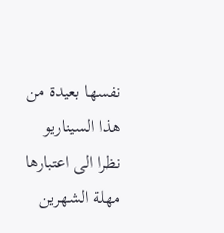نفسها بعيدة من هذا السيناريو نظرا الى اعتبارها مهلة الشهرين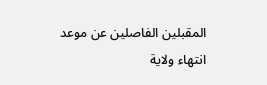المقبلين الفاصلين عن موعد انتهاء ولاية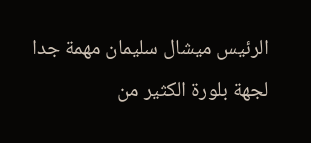الرئيس ميشال سليمان مهمة جدا لجهة بلورة الكثير من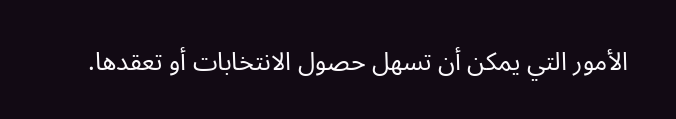الأمور التي يمكن أن تسهل حصول الانتخابات أو تعقدها.